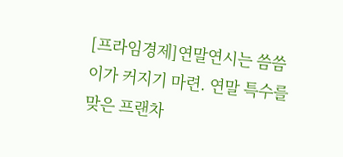[프라임경제]연말연시는 씀씀이가 커지기 마련. 연말 특수를 맞은 프랜차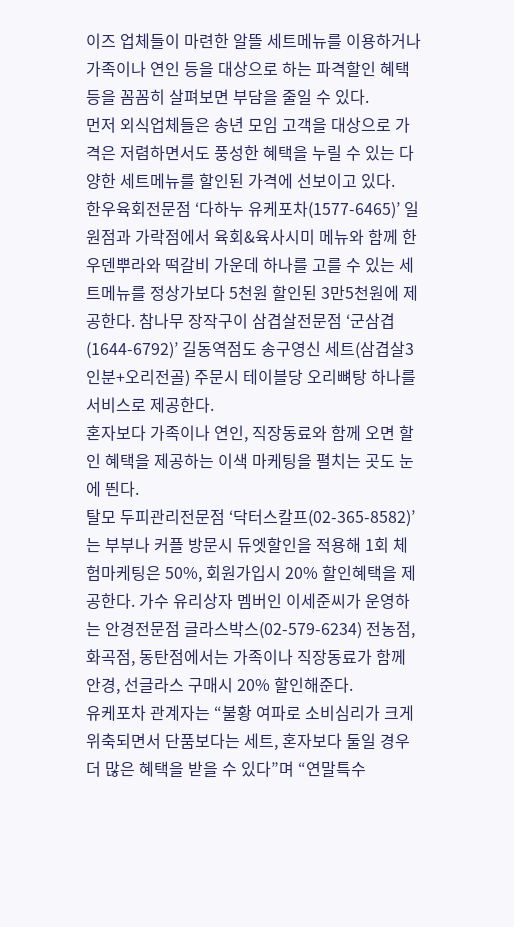이즈 업체들이 마련한 알뜰 세트메뉴를 이용하거나 가족이나 연인 등을 대상으로 하는 파격할인 혜택 등을 꼼꼼히 살펴보면 부담을 줄일 수 있다.
먼저 외식업체들은 송년 모임 고객을 대상으로 가격은 저렴하면서도 풍성한 혜택을 누릴 수 있는 다양한 세트메뉴를 할인된 가격에 선보이고 있다.
한우육회전문점 ‘다하누 유케포차(1577-6465)’ 일원점과 가락점에서 육회&육사시미 메뉴와 함께 한우덴뿌라와 떡갈비 가운데 하나를 고를 수 있는 세트메뉴를 정상가보다 5천원 할인된 3만5천원에 제공한다. 참나무 장작구이 삼겹살전문점 ‘군삼겹(1644-6792)’ 길동역점도 송구영신 세트(삼겹살3인분+오리전골) 주문시 테이블당 오리뼈탕 하나를 서비스로 제공한다.
혼자보다 가족이나 연인, 직장동료와 함께 오면 할인 혜택을 제공하는 이색 마케팅을 펼치는 곳도 눈에 띈다.
탈모 두피관리전문점 ‘닥터스칼프(02-365-8582)’는 부부나 커플 방문시 듀엣할인을 적용해 1회 체험마케팅은 50%, 회원가입시 20% 할인혜택을 제공한다. 가수 유리상자 멤버인 이세준씨가 운영하는 안경전문점 글라스박스(02-579-6234) 전농점, 화곡점, 동탄점에서는 가족이나 직장동료가 함께 안경, 선글라스 구매시 20% 할인해준다.
유케포차 관계자는 “불황 여파로 소비심리가 크게 위축되면서 단품보다는 세트, 혼자보다 둘일 경우 더 많은 혜택을 받을 수 있다”며 “연말특수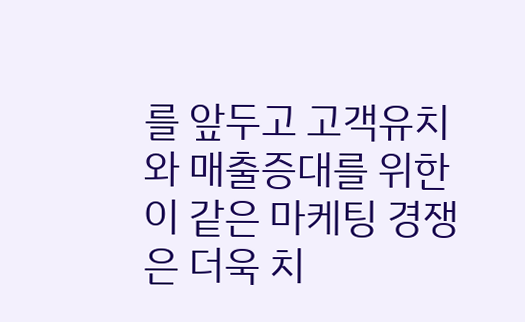를 앞두고 고객유치와 매출증대를 위한 이 같은 마케팅 경쟁은 더욱 치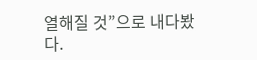열해질 것”으로 내다봤다.